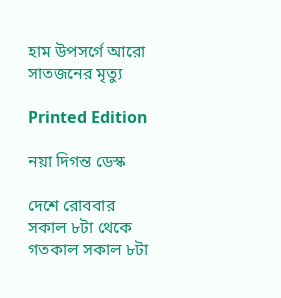হাম উপসর্গে আরো সাতজনের মৃত্যু

Printed Edition

নয়া দিগন্ত ডেস্ক

দেশে রোববার সকাল ৮টা থেকে গতকাল সকাল ৮টা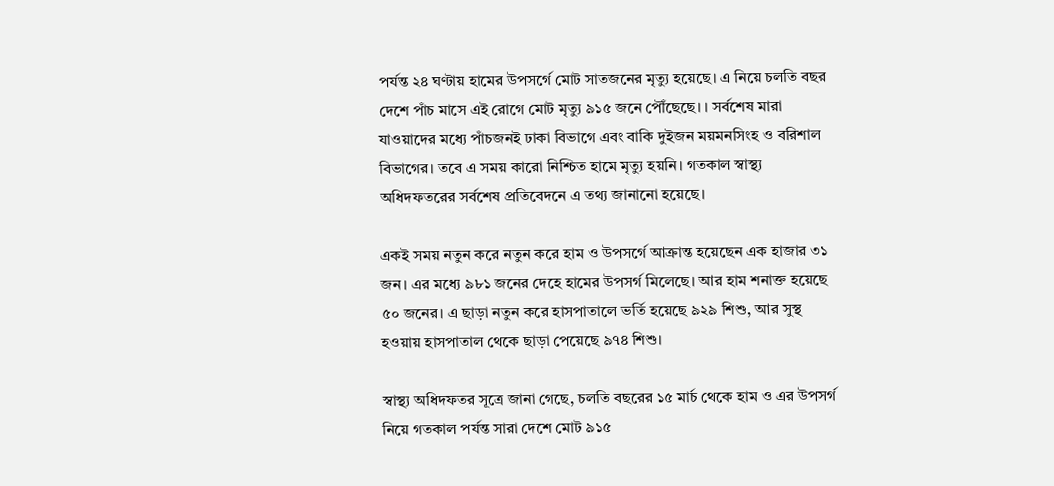পর্যন্ত ২৪ ঘণ্টায় হামের উপসর্গে মোট সাতজনের মৃত্যু হয়েছে। এ নিয়ে চলতি বছর দেশে পাঁচ মাসে এই রোগে মোট মৃত্যু ৯১৫ জনে পৌঁছেছে। । সর্বশেষ মারা যাওয়াদের মধ্যে পাঁচজনই ঢাকা বিভাগে এবং বাকি দুইজন ময়মনসিংহ ও বরিশাল বিভাগের। তবে এ সময় কারো নিশ্চিত হামে মৃত্যু হয়নি। গতকাল স্বাস্থ্য অধিদফতরের সর্বশেষ প্রতিবেদনে এ তথ্য জানানো হয়েছে।

একই সময় নতুন করে নতুন করে হাম ও উপসর্গে আক্রান্ত হয়েছেন এক হাজার ৩১ জন। এর মধ্যে ৯৮১ জনের দেহে হামের উপসর্গ মিলেছে। আর হাম শনাক্ত হয়েছে ৫০ জনের। এ ছাড়া নতুন করে হাসপাতালে ভর্তি হয়েছে ৯২৯ শিশু, আর সুস্থ হওয়ায় হাসপাতাল থেকে ছাড়া পেয়েছে ৯৭৪ শিশু।

স্বাস্থ্য অধিদফতর সূত্রে জানা গেছে, চলতি বছরের ১৫ মার্চ থেকে হাম ও এর উপসর্গ নিয়ে গতকাল পর্যন্ত সারা দেশে মোট ৯১৫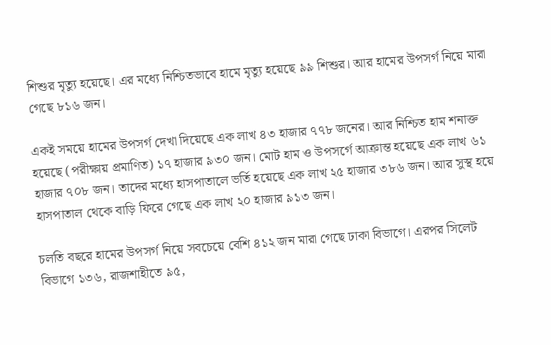শিশুর মৃত্যু হয়েছে। এর মধ্যে নিশ্চিতভাবে হামে মৃত্যু হয়েছে ৯৯ শিশুর। আর হামের উপসর্গ নিয়ে মারা গেছে ৮১৬ জন।

একই সময়ে হামের উপসর্গ দেখা দিয়েছে এক লাখ ৪৩ হাজার ৭৭৮ জনের। আর নিশ্চিত হাম শনাক্ত হয়েছে (পরীক্ষায় প্রমাণিত) ১৭ হাজার ৯৩০ জন। মোট হাম ও উপসর্গে আক্রান্ত হয়েছে এক লাখ ৬১ হাজার ৭০৮ জন। তাদের মধ্যে হাসপাতালে ভর্তি হয়েছে এক লাখ ২৫ হাজার ৩৮৬ জন। আর সুস্থ হয়ে হাসপাতাল থেকে বাড়ি ফিরে গেছে এক লাখ ২০ হাজার ৯১৩ জন।

চলতি বছরে হামের উপসর্গ নিয়ে সবচেয়ে বেশি ৪১২ জন মারা গেছে ঢাকা বিভাগে। এরপর সিলেট বিভাগে ১৩৬, রাজশাহীতে ৯৫,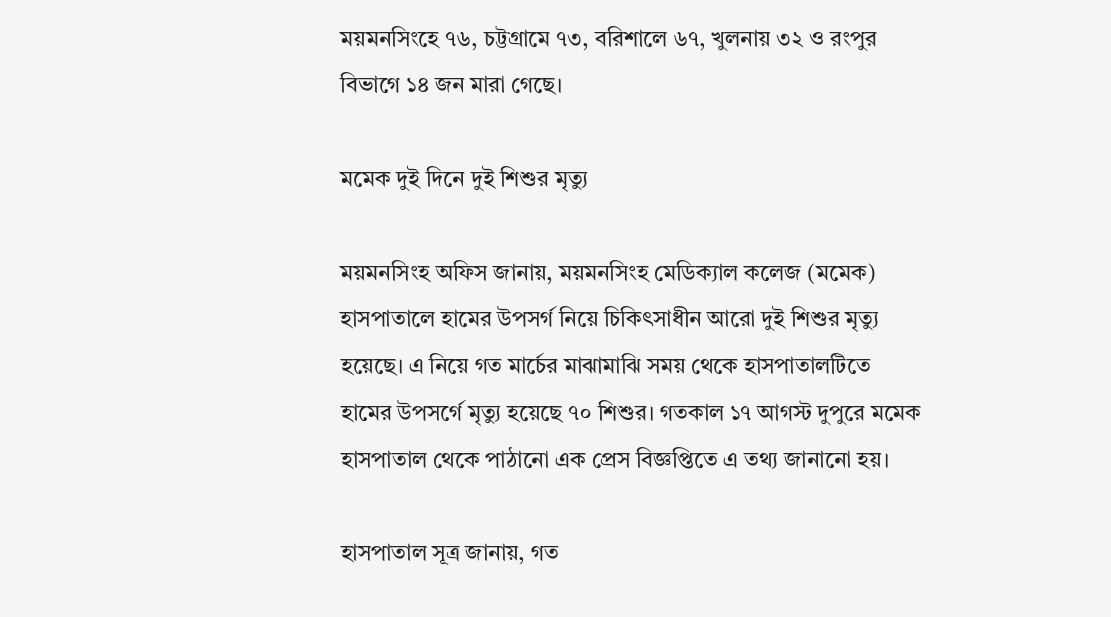ময়মনসিংহে ৭৬, চট্টগ্রামে ৭৩, বরিশালে ৬৭, খুলনায় ৩২ ও রংপুর বিভাগে ১৪ জন মারা গেছে।

মমেক দুই দিনে দুই শিশুর মৃত্যু

ময়মনসিংহ অফিস জানায়, ময়মনসিংহ মেডিক্যাল কলেজ (মমেক) হাসপাতালে হামের উপসর্গ নিয়ে চিকিৎসাধীন আরো দুই শিশুর মৃত্যু হয়েছে। এ নিয়ে গত মার্চের মাঝামাঝি সময় থেকে হাসপাতালটিতে হামের উপসর্গে মৃত্যু হয়েছে ৭০ শিশুর। গতকাল ১৭ আগস্ট দুপুরে মমেক হাসপাতাল থেকে পাঠানো এক প্রেস বিজ্ঞপ্তিতে এ তথ্য জানানো হয়।

হাসপাতাল সূত্র জানায়, গত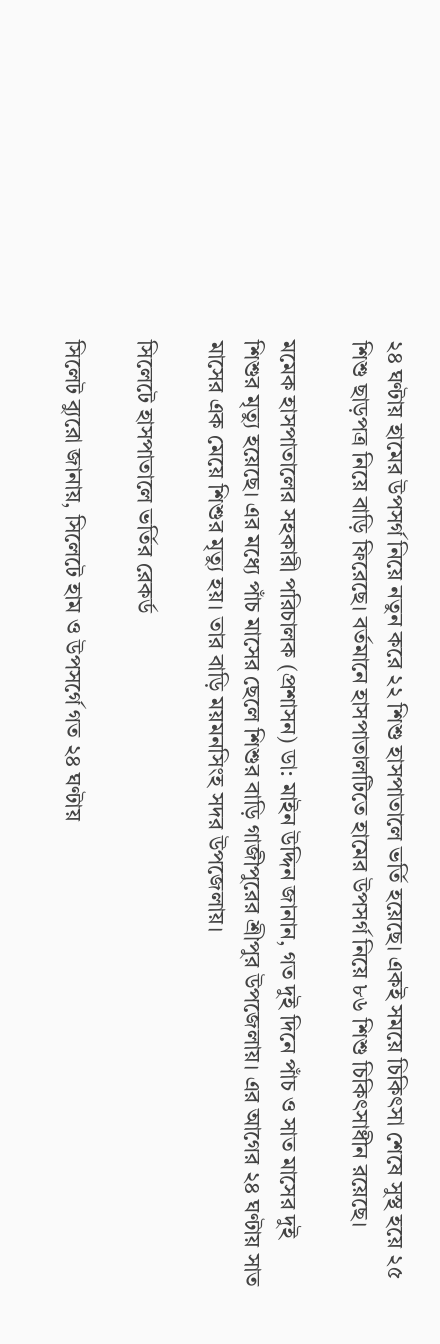২৪ ঘণ্টায় হামের উপসর্গ নিয়ে নতুন করে ২২ শিশু হাসপাতালে ভর্তি হয়েছে। একই সময়ে চিকিৎসা শেষে সুস্থ হয়ে ২৫ শিশু ছাড়পত্র নিয়ে বাড়ি ফিরেছে। বর্তমানে হাসপাতালটিতে হামের উপসর্গ নিয়ে ৮৬ শিশু চিকিৎসাধীন রয়েছে।

মমেক হাসপাতালের সহকারী পরিচালক (প্রশাসন) ডা: মাইন উদ্দিন জানান, গত দুই দিনে পাঁচ ও সাত মাসের দুই শিশুর মৃত্যু হয়েছে। এর মধ্যে পাঁচ মাসের ছেলে শিশুর বাড়ি গাজীপুরের শ্রীপুর উপজেলায়। এর আগের ২৪ ঘণ্টায় সাত মাসের এক মেয়ে শিশুর মৃত্যু হয়। তার বাড়ি ময়মনসিংহ সদর উপজেলায়।

সিলেটে হাসপাতালে ভর্তির রেকর্ড

সিলেট ব্যুরো জানায়, সিলেটে হাম ও উপসর্গে গত ২৪ ঘণ্টায়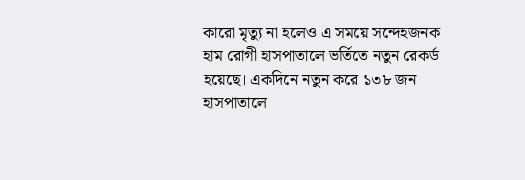কারো মৃত্যু না হলেও এ সময়ে সন্দেহজনক হাম রোগী হাসপাতালে ভর্তিতে নতুন রেকর্ড হয়েছে। একদিনে নতুন করে ১৩৮ জন হাসপাতালে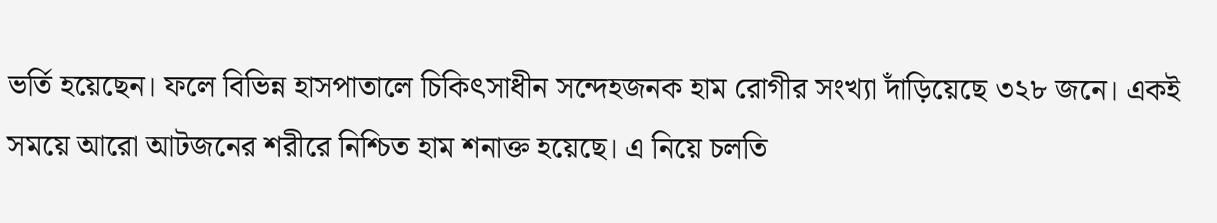ভর্তি হয়েছেন। ফলে বিভিন্ন হাসপাতালে চিকিৎসাধীন সন্দেহজনক হাম রোগীর সংখ্যা দাঁড়িয়েছে ৩২৮ জনে। একই সময়ে আরো আটজনের শরীরে নিশ্চিত হাম শনাক্ত হয়েছে। এ নিয়ে চলতি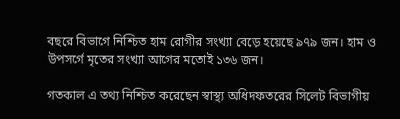বছরে বিভাগে নিশ্চিত হাম রোগীর সংখ্যা বেড়ে হয়েছে ৯৭৯ জন। হাম ও উপসর্গে মৃতের সংখ্যা আগের মতোই ১৩৬ জন।

গতকাল এ তথ্য নিশ্চিত করেছেন স্বাস্থ্য অধিদফতরের সিলেট বিভাগীয়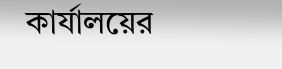কার্যালয়ের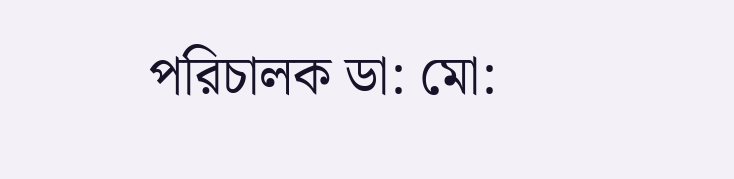পরিচালক ডা: মো: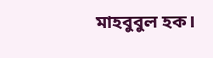মাহবুবুল হক।